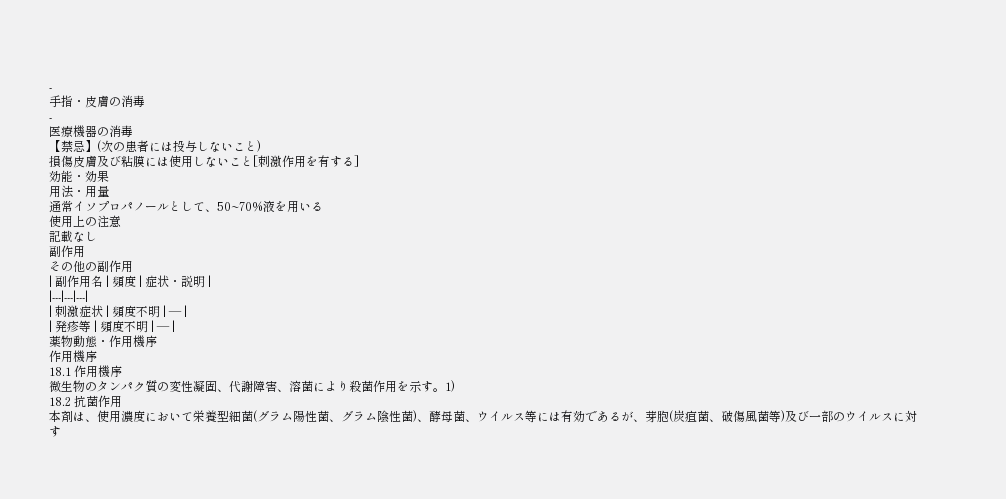-
手指・皮膚の消毒
-
医療機器の消毒
【禁忌】(次の患者には投与しないこと)
損傷皮膚及び粘膜には使用しないこと[刺激作用を有する]
効能・効果
用法・用量
通常イソプロパノールとして、50~70%液を用いる
使用上の注意
記載なし
副作用
その他の副作用
| 副作用名 | 頻度 | 症状・説明 |
|---|---|---|
| 刺激症状 | 頻度不明 | — |
| 発疹等 | 頻度不明 | — |
薬物動態・作用機序
作用機序
18.1 作用機序
微生物のタンパク質の変性凝固、代謝障害、溶菌により殺菌作用を示す。1)
18.2 抗菌作用
本剤は、使用濃度において栄養型細菌(グラム陽性菌、グラム陰性菌)、酵母菌、ウイルス等には有効であるが、芽胞(炭疽菌、破傷風菌等)及び一部のウイルスに対す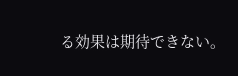る効果は期待できない。